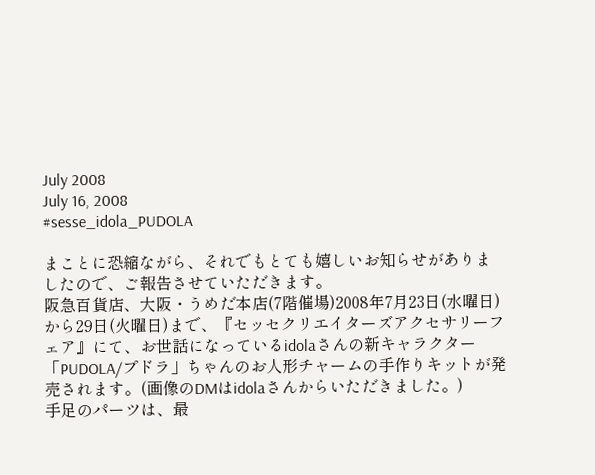July 2008
July 16, 2008
#sesse_idola_PUDOLA

まことに恐縮ながら、それでもとても嬉しいお知らせがありましたので、ご報告させていただきます。
阪急百貨店、大阪・うめだ本店(7階催場)2008年7月23日(水曜日)から29日(火曜日)まで、『セッセクリエイターズアクセサリーフェア』にて、お世話になっているidolaさんの新キャラクター「PUDOLA/プドラ」ちゃんのお人形チャームの手作りキットが発売されます。(画像のDMはidolaさんからいただきました。)
手足のパーツは、最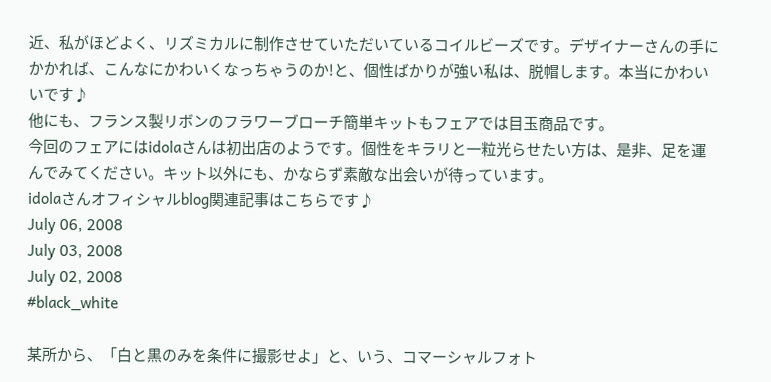近、私がほどよく、リズミカルに制作させていただいているコイルビーズです。デザイナーさんの手にかかれば、こんなにかわいくなっちゃうのか!と、個性ばかりが強い私は、脱帽します。本当にかわいいです♪
他にも、フランス製リボンのフラワーブローチ簡単キットもフェアでは目玉商品です。
今回のフェアにはidolaさんは初出店のようです。個性をキラリと一粒光らせたい方は、是非、足を運んでみてください。キット以外にも、かならず素敵な出会いが待っています。
idolaさんオフィシャルblog関連記事はこちらです♪
July 06, 2008
July 03, 2008
July 02, 2008
#black_white

某所から、「白と黒のみを条件に撮影せよ」と、いう、コマーシャルフォト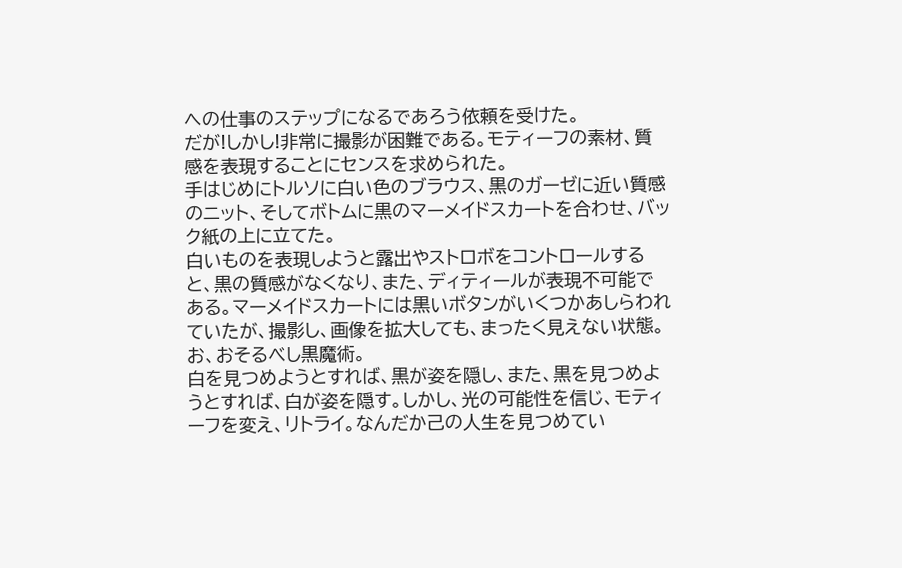への仕事のステップになるであろう依頼を受けた。
だが!しかし!非常に撮影が困難である。モティーフの素材、質感を表現することにセンスを求められた。
手はじめにトルソに白い色のブラウス、黒のガーゼに近い質感のニット、そしてボトムに黒のマーメイドスカートを合わせ、バック紙の上に立てた。
白いものを表現しようと露出やストロボをコントロールすると、黒の質感がなくなり、また、ディティールが表現不可能である。マーメイドスカートには黒いボタンがいくつかあしらわれていたが、撮影し、画像を拡大しても、まったく見えない状態。お、おそるべし黒魔術。
白を見つめようとすれば、黒が姿を隠し、また、黒を見つめようとすれば、白が姿を隠す。しかし、光の可能性を信じ、モティーフを変え、リトライ。なんだか己の人生を見つめてい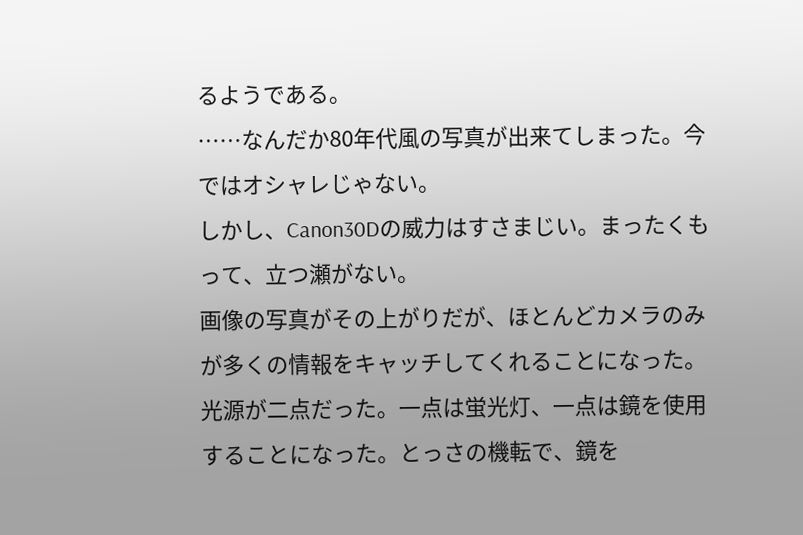るようである。
……なんだか80年代風の写真が出来てしまった。今ではオシャレじゃない。
しかし、Canon30Dの威力はすさまじい。まったくもって、立つ瀬がない。
画像の写真がその上がりだが、ほとんどカメラのみが多くの情報をキャッチしてくれることになった。
光源が二点だった。一点は蛍光灯、一点は鏡を使用することになった。とっさの機転で、鏡を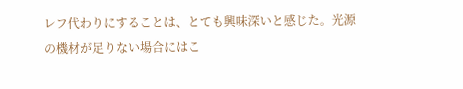レフ代わりにすることは、とても興味深いと感じた。光源の機材が足りない場合にはこ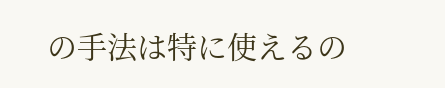の手法は特に使えるの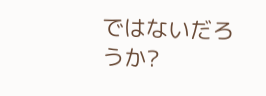ではないだろうか?